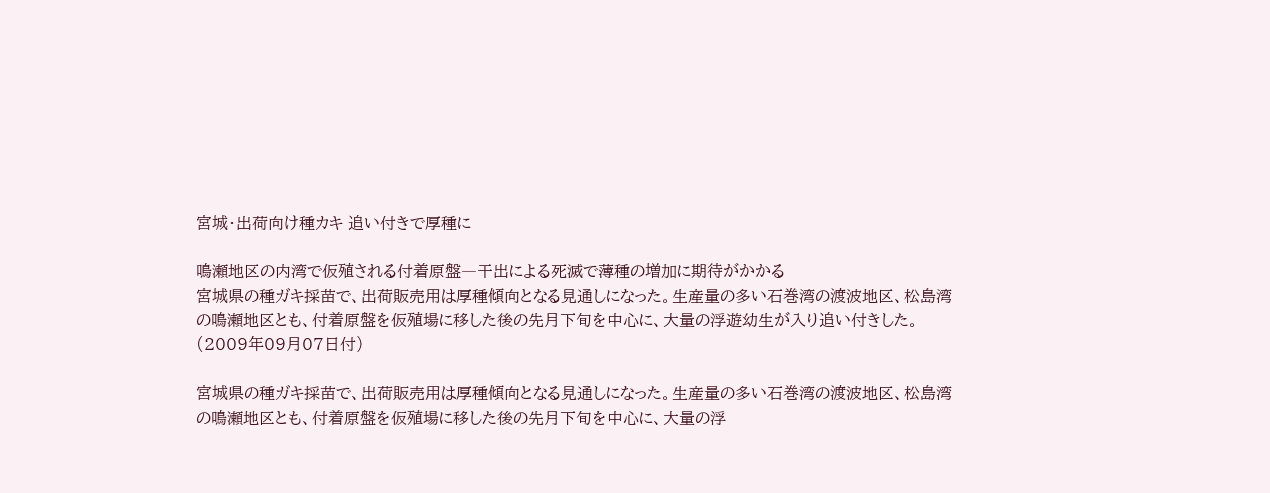宮城・出荷向け種カキ 追い付きで厚種に

鳴瀬地区の内湾で仮殖される付着原盤―干出による死滅で薄種の増加に期待がかかる
宮城県の種ガキ採苗で、出荷販売用は厚種傾向となる見通しになった。生産量の多い石巻湾の渡波地区、松島湾の鳴瀬地区とも、付着原盤を仮殖場に移した後の先月下旬を中心に、大量の浮遊幼生が入り追い付きした。
(2009年09月07日付)

宮城県の種ガキ採苗で、出荷販売用は厚種傾向となる見通しになった。生産量の多い石巻湾の渡波地区、松島湾の鳴瀬地区とも、付着原盤を仮殖場に移した後の先月下旬を中心に、大量の浮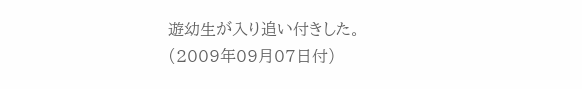遊幼生が入り追い付きした。
(2009年09月07日付)